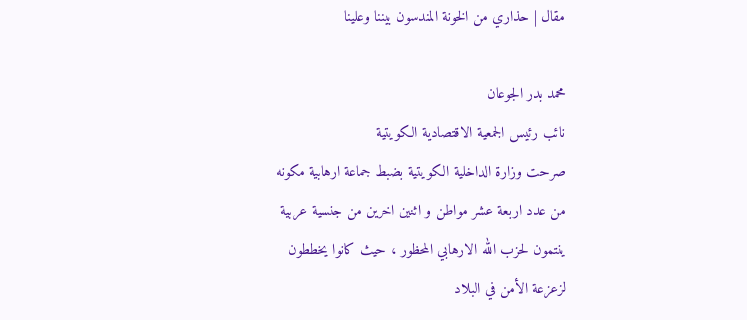مقال | حذاري من الخونة المندسون بيننا وعلينا

محمد بدر الجوعان
نائب رئيس الجمعية الاقتصادية الكويتية
صرحت وزارة الداخلية الكويتية بضبط جماعة ارهابية مكونه من عدد اربعة عشر مواطن و اثنين اخرين من جنسية عربية ينتمون لحزب الله الارهابي المحظور ، حيث كانوا يخططون لزعزعة الأمن في البلاد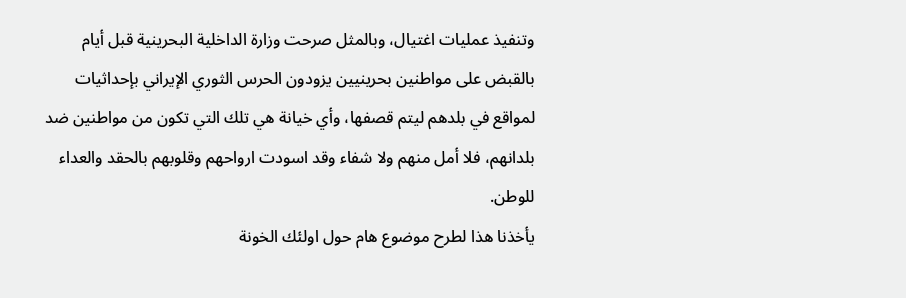وتنفيذ عمليات اغتيال، وبالمثل صرحت وزارة الداخلية البحرينية قبل أيام بالقبض على مواطنين بحرينيين يزودون الحرس الثوري الإيراني بإحداثيات لمواقع في بلدهم ليتم قصفها، وأي خيانة هي تلك التي تكون من مواطنين ضد بلدانهم، فلا أمل منهم ولا شفاء وقد اسودت ارواحهم وقلوبهم بالحقد والعداء للوطن.
يأخذنا هذا لطرح موضوع هام حول اولئك الخونة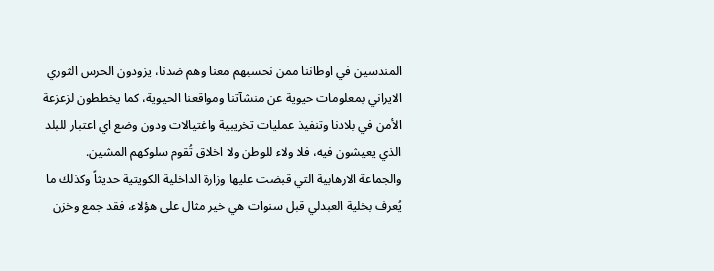المندسين في اوطاننا ممن نحسبهم معنا وهم ضدنا، يزودون الحرس الثوري الايراني بمعلومات حيوية عن منشآتنا ومواقعنا الحيوية، كما يخططون لزعزعة الأمن في بلادنا وتنفيذ عمليات تخريبية واغتيالات ودون وضع اي اعتبار للبلد الذي يعيشون فيه، فلا ولاء للوطن ولا اخلاق تُقوم سلوكهم المشين.
والجماعة الارهابية التي قبضت عليها وزارة الداخلية الكويتية حديثاً وكذلك ما يُعرف بخلية العبدلي قبل سنوات هي خير مثال على هؤلاء، فقد جمع وخزن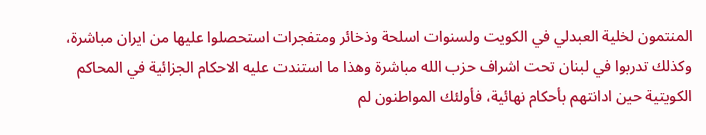المنتمون لخلية العبدلي في الكويت ولسنوات اسلحة وذخائر ومتفجرات استحصلوا عليها من ايران مباشرة، وكذلك تدربوا في لبنان تحت اشراف حزب الله مباشرة وهذا ما استندت عليه الاحكام الجزائية في المحاكم الكويتية حين ادانتهم بأحكام نهائية، فأولئك المواطنون لم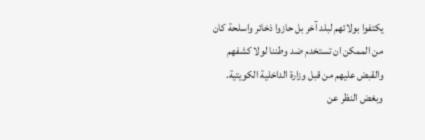يكتفوا بولائهم لبلد آخر بل حازوا ذخائر واسلحة كان من الممكن ان تستخدم ضد وطننا لولا كشفهم والقبض عليهم من قبل وزارة الداخلية الكويتية.
وبغض النظر عن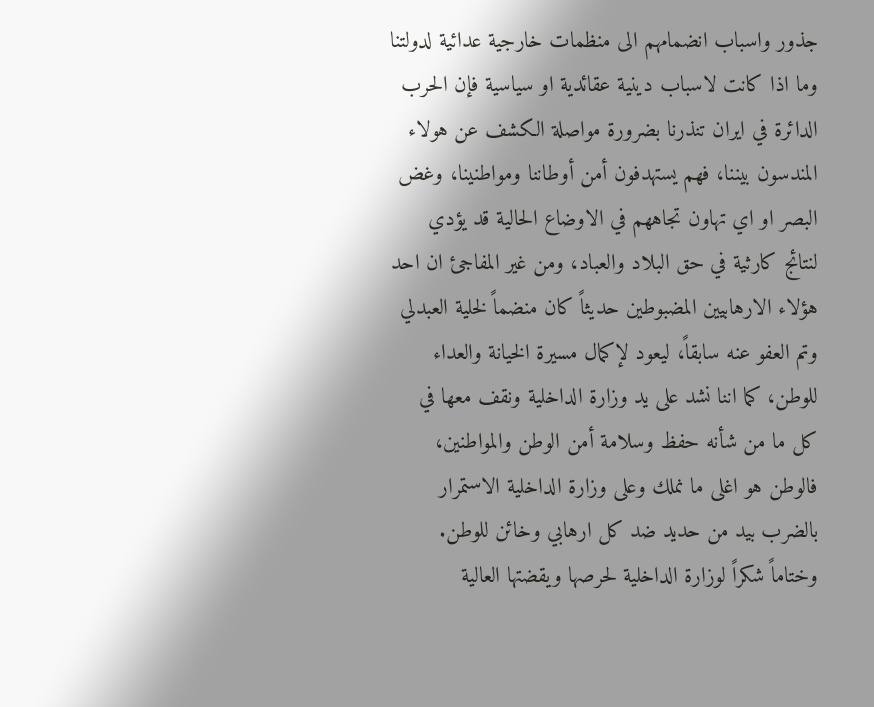جذور واسباب انضمامهم الى منظمات خارجية عدائية لدولتنا وما اذا كانت لاسباب دينية عقائدية او سياسية فإن الحرب الدائرة في ايران تنذرنا بضرورة مواصلة الكشف عن هولاء المندسون بيننا، فهم يستهدفون أمن أوطاننا ومواطنينا، وغض البصر او اي تهاون تجاههم في الاوضاع الحالية قد يؤدي لنتائج كارثية في حق البلاد والعباد، ومن غير المفاجئ ان احد هؤلاء الارهابيين المضبوطين حديثاً كان منضماً لخلية العبدلي وتم العفو عنه سابقاً، ليعود لإكمال مسيرة الخيانة والعداء للوطن، كما اننا نشد على يد وزارة الداخلية ونقف معها في كل ما من شأنه حفظ وسلامة أمن الوطن والمواطنين، فالوطن هو اغلى ما نملك وعلى وزارة الداخلية الاستمرار بالضرب بيد من حديد ضد كل ارهابي وخائن للوطن.
وختاماً شكراً لوزارة الداخلية لحرصها ويقضتها العالية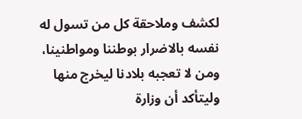لكشف وملاحقة كل من تسول له نفسه بالاضرار بوطننا ومواطنينا، ومن لا تعجبه بلادنا ليخرج منها وليتأكد أن وزارة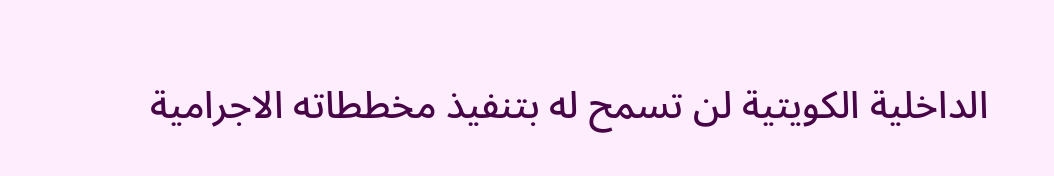الداخلية الكويتية لن تسمح له بتنفيذ مخططاته الاجرامية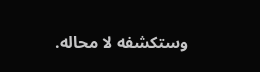وستكشفه لا محاله.